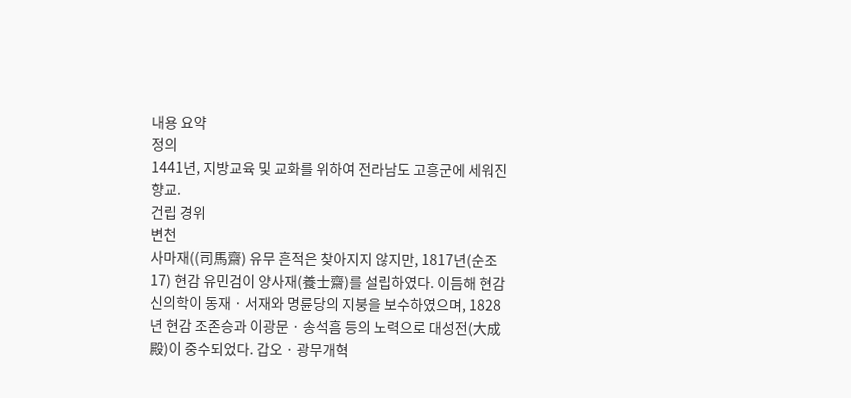내용 요약
정의
1441년, 지방교육 및 교화를 위하여 전라남도 고흥군에 세워진 향교.
건립 경위
변천
사마재((司馬齋) 유무 흔적은 찾아지지 않지만, 1817년(순조 17) 현감 유민검이 양사재(養士齋)를 설립하였다. 이듬해 현감 신의학이 동재 · 서재와 명륜당의 지붕을 보수하였으며, 1828년 현감 조존승과 이광문 · 송석흠 등의 노력으로 대성전(大成殿)이 중수되었다. 갑오 · 광무개혁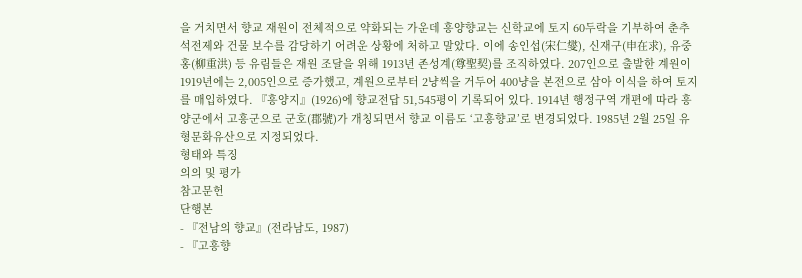을 거치면서 향교 재원이 전체적으로 약화되는 가운데 흥양향교는 신학교에 토지 60두락을 기부하여 춘추 석전제와 건물 보수를 감당하기 어려운 상황에 처하고 말았다. 이에 송인섭(宋仁燮), 신재구(申在求), 유중홍(柳重洪) 등 유림들은 재원 조달을 위해 1913년 존성계(尊聖契)를 조직하였다. 207인으로 출발한 계원이 1919년에는 2,005인으로 증가했고, 계원으로부터 2냥씩을 거두어 400냥을 본전으로 삼아 이식을 하여 토지를 매입하였다. 『흥양지』(1926)에 향교전답 51,545평이 기록되어 있다. 1914년 행정구역 개편에 따라 흥양군에서 고흥군으로 군호(郡號)가 개칭되면서 향교 이름도 ‘고흥향교’로 변경되었다. 1985년 2월 25일 유형문화유산으로 지정되었다.
형태와 특징
의의 및 평가
참고문헌
단행본
- 『전남의 향교』(전라남도, 1987)
- 『고흥향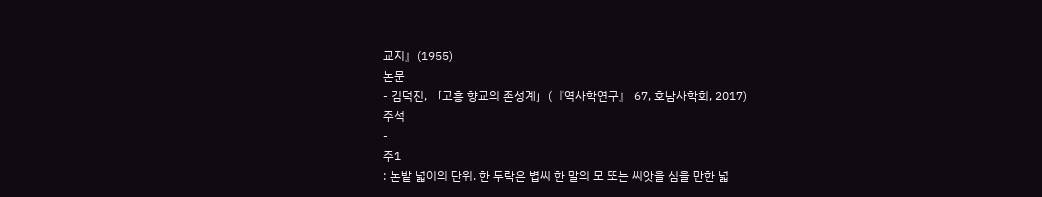교지』(1955)
논문
- 김덕진, 「고흥 향교의 존성계」(『역사학연구』 67, 호남사학회, 2017)
주석
-
주1
: 논밭 넓이의 단위. 한 두락은 볍씨 한 말의 모 또는 씨앗을 심을 만한 넓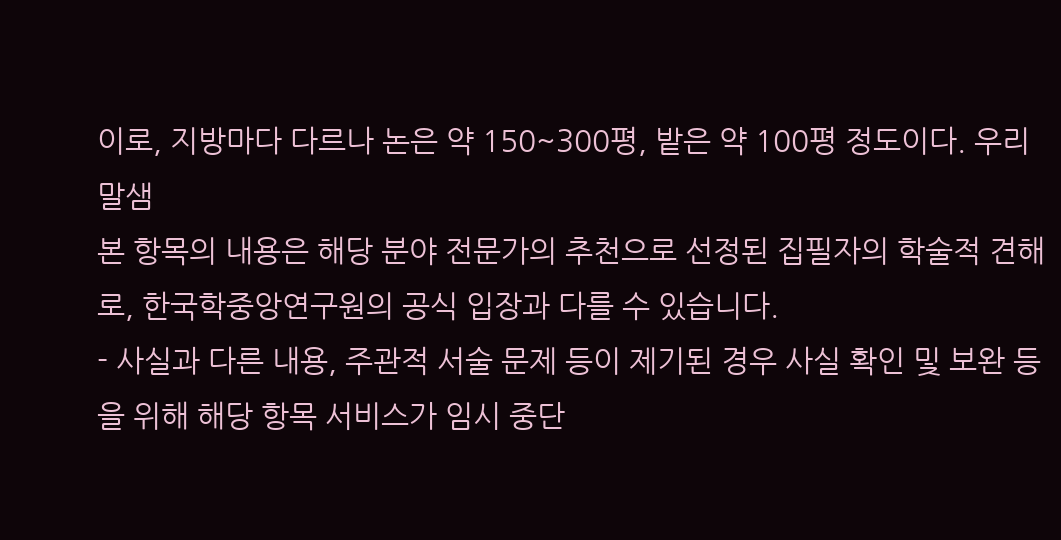이로, 지방마다 다르나 논은 약 150~300평, 밭은 약 100평 정도이다. 우리말샘
본 항목의 내용은 해당 분야 전문가의 추천으로 선정된 집필자의 학술적 견해로, 한국학중앙연구원의 공식 입장과 다를 수 있습니다.
- 사실과 다른 내용, 주관적 서술 문제 등이 제기된 경우 사실 확인 및 보완 등을 위해 해당 항목 서비스가 임시 중단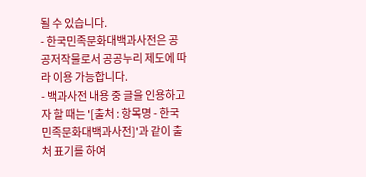될 수 있습니다.
- 한국민족문화대백과사전은 공공저작물로서 공공누리 제도에 따라 이용 가능합니다.
- 백과사전 내용 중 글을 인용하고자 할 때는 '[출처 : 항목명 - 한국민족문화대백과사전]'과 같이 출처 표기를 하여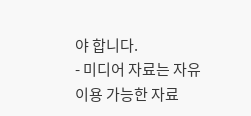야 합니다.
- 미디어 자료는 자유 이용 가능한 자료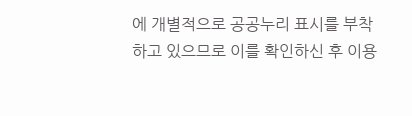에 개별적으로 공공누리 표시를 부착하고 있으므로 이를 확인하신 후 이용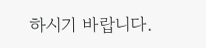하시기 바랍니다.